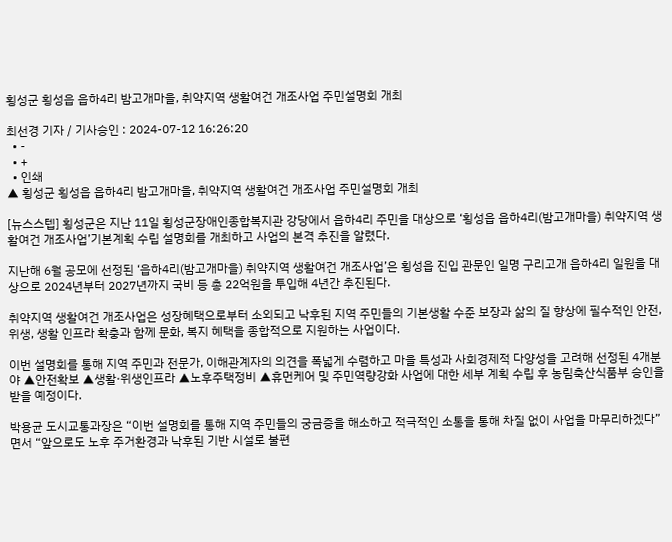횡성군 횡성읍 읍하4리 밤고개마을, 취약지역 생활여건 개조사업 주민설명회 개최

최선경 기자 / 기사승인 : 2024-07-12 16:26:20
  • -
  • +
  • 인쇄
▲ 횡성군 횡성읍 읍하4리 밤고개마을, 취약지역 생활여건 개조사업 주민설명회 개최

[뉴스스텝] 횡성군은 지난 11일 횡성군장애인종합복지관 강당에서 읍하4리 주민을 대상으로 ‘횡성읍 읍하4리(밤고개마을) 취약지역 생활여건 개조사업’기본계획 수립 설명회를 개최하고 사업의 본격 추진을 알렸다.

지난해 6월 공모에 선정된 ‘읍하4리(밤고개마을) 취약지역 생활여건 개조사업’은 횡성읍 진입 관문인 일명 구리고개 읍하4리 일원을 대상으로 2024년부터 2027년까지 국비 등 총 22억원을 투입해 4년간 추진된다.

취약지역 생활여건 개조사업은 성장혜택으로부터 소외되고 낙후된 지역 주민들의 기본생활 수준 보장과 삶의 질 향상에 필수적인 안전, 위생, 생활 인프라 확충과 함께 문화, 복지 혜택을 종합적으로 지원하는 사업이다.

이번 설명회를 통해 지역 주민과 전문가, 이해관계자의 의견을 폭넓게 수렴하고 마을 특성과 사회경제적 다양성을 고려해 선정된 4개분야 ▲안전확보 ▲생활·위생인프라 ▲노후주택정비 ▲휴먼케어 및 주민역량강화 사업에 대한 세부 계획 수립 후 농림축산식품부 승인을 받을 예정이다.

박용균 도시교통과장은 “이번 설명회를 통해 지역 주민들의 궁금증을 해소하고 적극적인 소통을 통해 차질 없이 사업을 마무리하겠다”면서 “앞으로도 노후 주거환경과 낙후된 기반 시설로 불편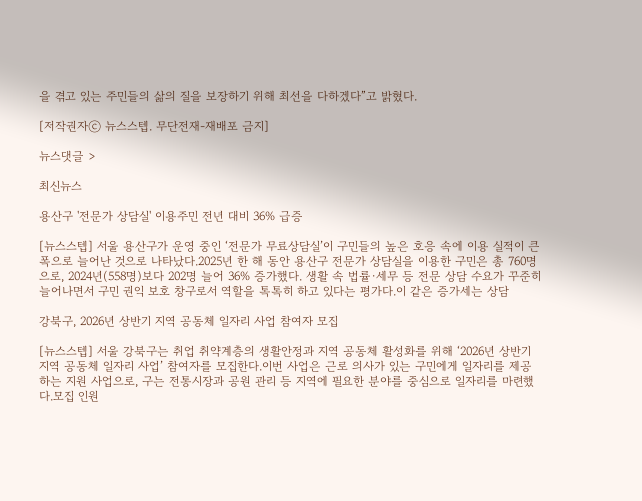을 겪고 있는 주민들의 삶의 질을 보장하기 위해 최선을 다하겠다”고 밝혔다.

[저작권자ⓒ 뉴스스텝. 무단전재-재배포 금지]

뉴스댓글 >

최신뉴스

용산구 '전문가 상담실' 이용주민 전년 대비 36% 급증

[뉴스스텝] 서울 용산구가 운영 중인 ‘전문가 무료상담실’이 구민들의 높은 호응 속에 이용 실적이 큰 폭으로 늘어난 것으로 나타났다.2025년 한 해 동안 용산구 전문가 상담실을 이용한 구민은 총 760명으로, 2024년(558명)보다 202명 늘어 36% 증가했다. 생활 속 법률·세무 등 전문 상담 수요가 꾸준히 늘어나면서 구민 권익 보호 창구로서 역할을 톡톡히 하고 있다는 평가다.이 같은 증가세는 상담

강북구, 2026년 상반기 지역 공동체 일자리 사업 참여자 모집

[뉴스스텝] 서울 강북구는 취업 취약계층의 생활안정과 지역 공동체 활성화를 위해 ‘2026년 상반기 지역 공동체 일자리 사업’ 참여자를 모집한다.이번 사업은 근로 의사가 있는 구민에게 일자리를 제공하는 지원 사업으로, 구는 전통시장과 공원 관리 등 지역에 필요한 분야를 중심으로 일자리를 마련했다.모집 인원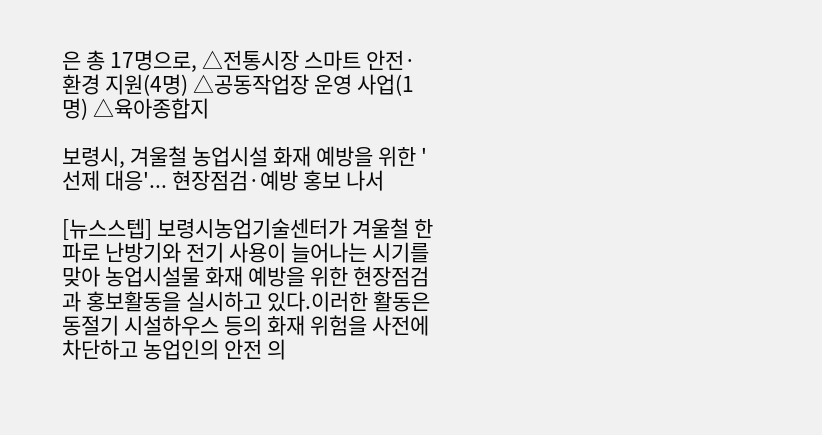은 총 17명으로, △전통시장 스마트 안전·환경 지원(4명) △공동작업장 운영 사업(1명) △육아종합지

보령시, 겨울철 농업시설 화재 예방을 위한 '선제 대응'... 현장점검·예방 홍보 나서

[뉴스스텝] 보령시농업기술센터가 겨울철 한파로 난방기와 전기 사용이 늘어나는 시기를 맞아 농업시설물 화재 예방을 위한 현장점검과 홍보활동을 실시하고 있다.이러한 활동은 동절기 시설하우스 등의 화재 위험을 사전에 차단하고 농업인의 안전 의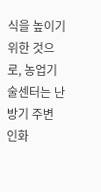식을 높이기 위한 것으로, 농업기술센터는 난방기 주변 인화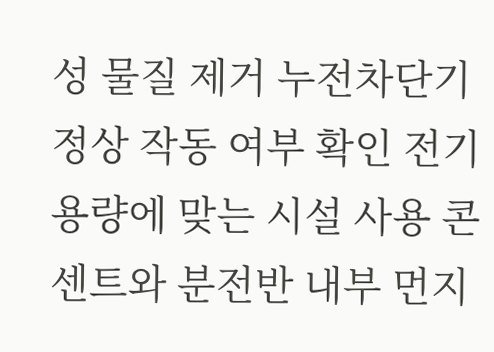성 물질 제거 누전차단기 정상 작동 여부 확인 전기 용량에 맞는 시설 사용 콘센트와 분전반 내부 먼지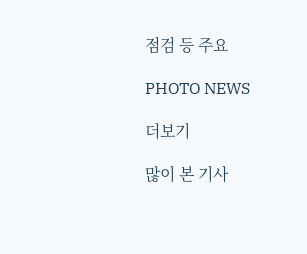점검 등 주요

PHOTO NEWS

더보기

많이 본 기사